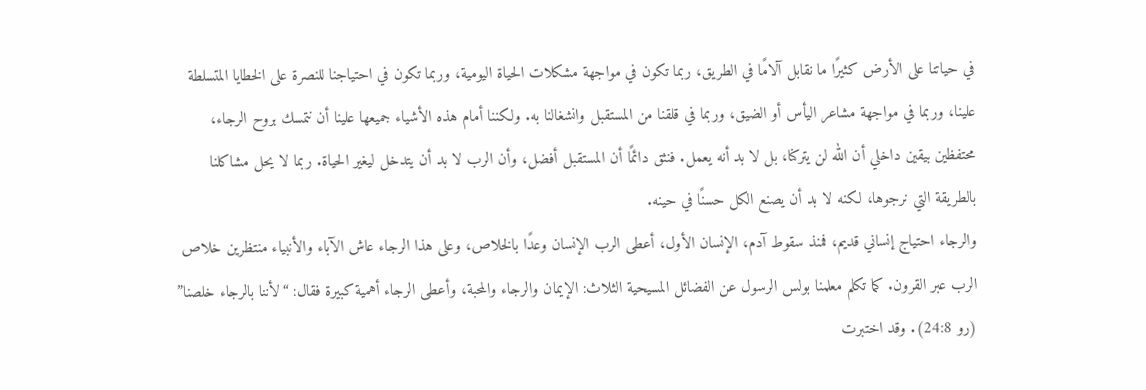في حياتنا على الأرض كثيرًا ما نقابل آلامًا في الطريق، ربما تكون في مواجهة مشكلات الحياة اليومية، وربما تكون في احتياجنا للنصرة على الخطايا المتسلطة علينا، وربما في مواجهة مشاعر اليأس أو الضيق، وربما في قلقنا من المستقبل وانشغالنا به. ولكننا أمام هذه الأشياء جميعها علينا أن نتمسك بروح الرجاء، محتفظين بيقين داخلي أن الله لن يتركنا، بل لا بد أنه يعمل. فنثق دائمًا أن المستقبل أفضل، وأن الرب لا بد أن يتدخل ليغير الحياة. ربما لا يحل مشاكلنا بالطريقة التي نرجوها، لكنه لا بد أن يصنع الكل حسنًا في حينه.
والرجاء احتياج إنساني قديم، فمنذ سقوط آدم، الإنسان الأول، أعطى الرب الإنسان وعدًا بالخلاص، وعلى هذا الرجاء عاش الآباء والأنبياء منتظرين خلاص الرب عبر القرون. كما تكلم معلمنا بولس الرسول عن الفضائل المسيحية الثلاث: الإيمان والرجاء والمحبة، وأعطى الرجاء أهمية كبيرة فقال: “لأننا بالرجاء خلصنا” (رو 24:8). وقد اختبرت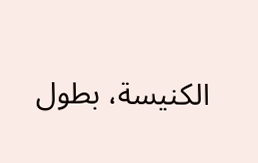الكنيسة، بطول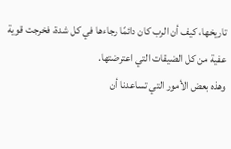تاريخها، كيف أن الرب كان دائمًا رجاءها في كل شدة، فخرجت قوية عفية من كل الضيقات التي اعترضتها.
وهذه بعض الأمور التي تساعدنا أن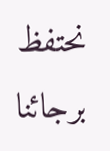نحتفظ برجائنا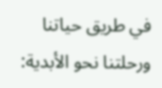في طريق حياتنا ورحلتنا نحو الأبدية: